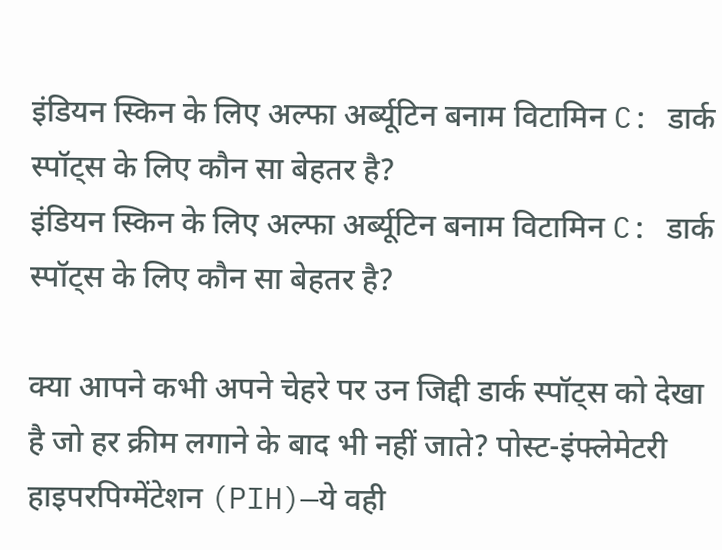इंडियन स्किन के लिए अल्फा अर्ब्यूटिन बनाम विटामिन C: डार्क स्पॉट्स के लिए कौन सा बेहतर है?
इंडियन स्किन के लिए अल्फा अर्ब्यूटिन बनाम विटामिन C: डार्क स्पॉट्स के लिए कौन सा बेहतर है?

क्या आपने कभी अपने चेहरे पर उन जिद्दी डार्क स्पॉट्स को देखा है जो हर क्रीम लगाने के बाद भी नहीं जाते? पोस्ट-इंफ्लेमेटरी हाइपरपिग्मेंटेशन (PIH)—ये वही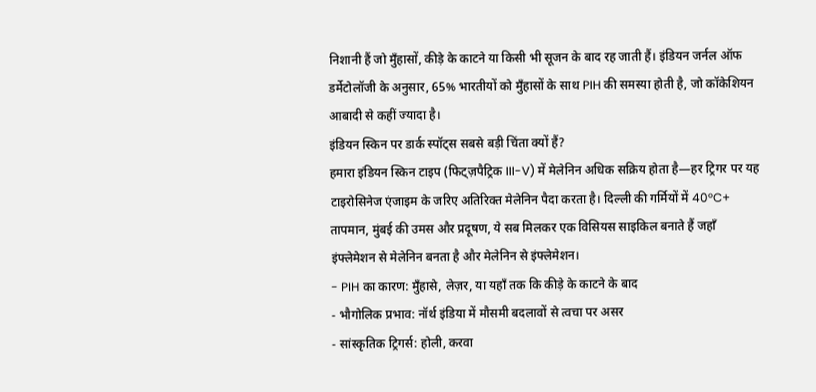निशानी हैं जो मुँहासों, कीड़े के काटने या किसी भी सूजन के बाद रह जाती हैं। इंडियन जर्नल ऑफ डर्मेटोलॉजी के अनुसार, 65% भारतीयों को मुँहासों के साथ PIH की समस्या होती है, जो कॉकेशियन आबादी से कहीं ज्यादा है।
इंडियन स्किन पर डार्क स्पॉट्स सबसे बड़ी चिंता क्यों हैं?
हमारा इंडियन स्किन टाइप (फिट्ज़पैट्रिक III-V) में मेलेनिन अधिक सक्रिय होता है—हर ट्रिगर पर यह टाइरोसिनेज एंजाइम के जरिए अतिरिक्त मेलेनिन पैदा करता है। दिल्ली की गर्मियों में 40°C+ तापमान, मुंबई की उमस और प्रदूषण, ये सब मिलकर एक विसियस साइकिल बनाते हैं जहाँ इंफ्लेमेशन से मेलेनिन बनता है और मेलेनिन से इंफ्लेमेशन।
- PIH का कारण: मुँहासे, लेज़र, या यहाँ तक कि कीड़े के काटने के बाद
- भौगोलिक प्रभाव: नॉर्थ इंडिया में मौसमी बदलावों से त्वचा पर असर
- सांस्कृतिक ट्रिगर्स: होली, करवा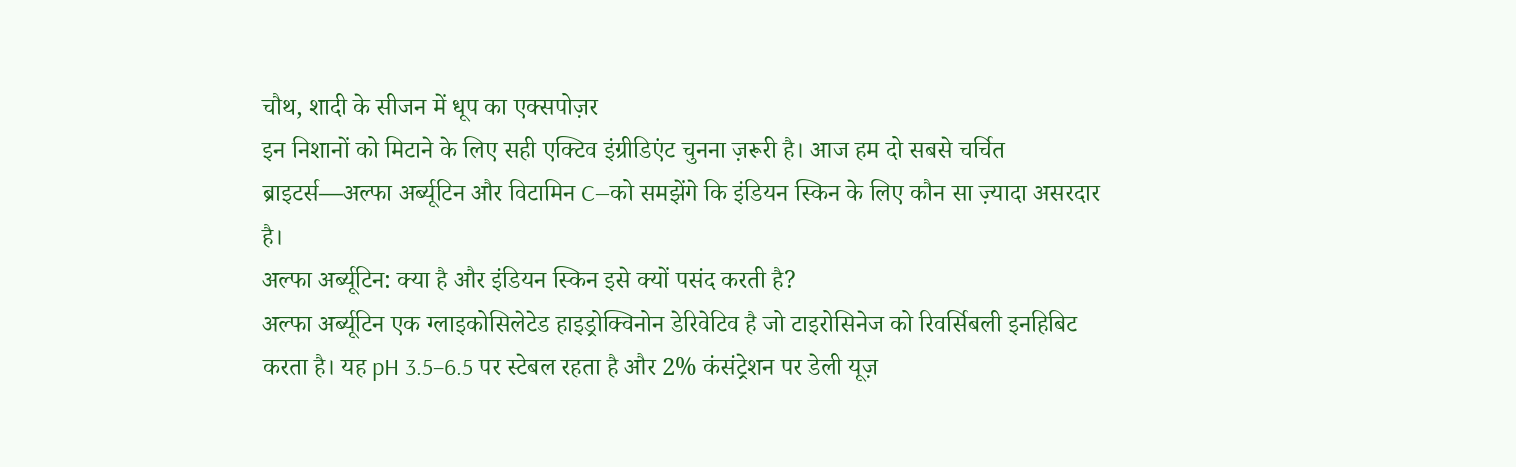चौथ, शादी के सीजन में धूप का एक्सपोज़र
इन निशानों को मिटाने के लिए सही एक्टिव इंग्रीडिएंट चुनना ज़रूरी है। आज हम दो सबसे चर्चित ब्राइटर्स—अल्फा अर्ब्यूटिन और विटामिन C—को समझेंगे कि इंडियन स्किन के लिए कौन सा ज़्यादा असरदार है।
अल्फा अर्ब्यूटिन: क्या है और इंडियन स्किन इसे क्यों पसंद करती है?
अल्फा अर्ब्यूटिन एक ग्लाइकोसिलेटेड हाइड्रोक्विनोन डेरिवेटिव है जो टाइरोसिनेज को रिवर्सिबली इनहिबिट करता है। यह pH 3.5–6.5 पर स्टेबल रहता है और 2% कंसंट्रेशन पर डेली यूज़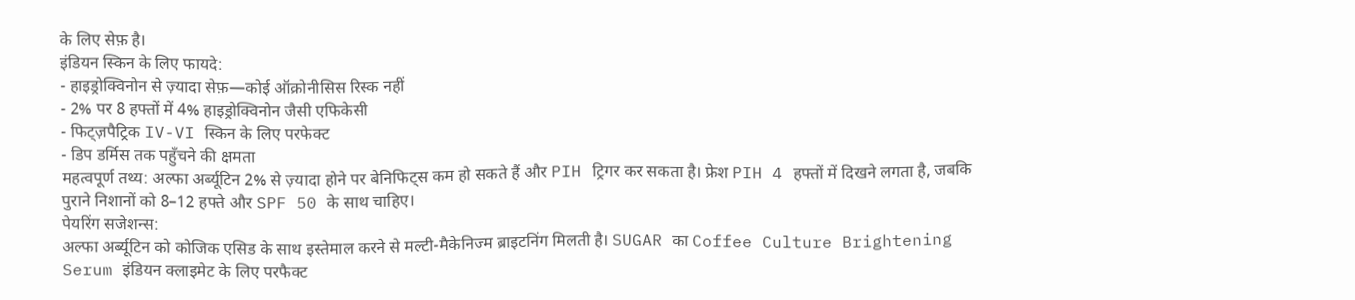के लिए सेफ़ है।
इंडियन स्किन के लिए फायदे:
- हाइड्रोक्विनोन से ज़्यादा सेफ़—कोई ऑक्रोनीसिस रिस्क नहीं
- 2% पर 8 हफ्तों में 4% हाइड्रोक्विनोन जैसी एफिकेसी
- फिट्ज़पैट्रिक IV-VI स्किन के लिए परफेक्ट
- डिप डर्मिस तक पहुँचने की क्षमता
महत्वपूर्ण तथ्य: अल्फा अर्ब्यूटिन 2% से ज़्यादा होने पर बेनिफिट्स कम हो सकते हैं और PIH ट्रिगर कर सकता है। फ्रेश PIH 4 हफ्तों में दिखने लगता है, जबकि पुराने निशानों को 8–12 हफ्ते और SPF 50 के साथ चाहिए।
पेयरिंग सजेशन्स:
अल्फा अर्ब्यूटिन को कोजिक एसिड के साथ इस्तेमाल करने से मल्टी-मैकेनिज्म ब्राइटनिंग मिलती है। SUGAR का Coffee Culture Brightening Serum इंडियन क्लाइमेट के लिए परफैक्ट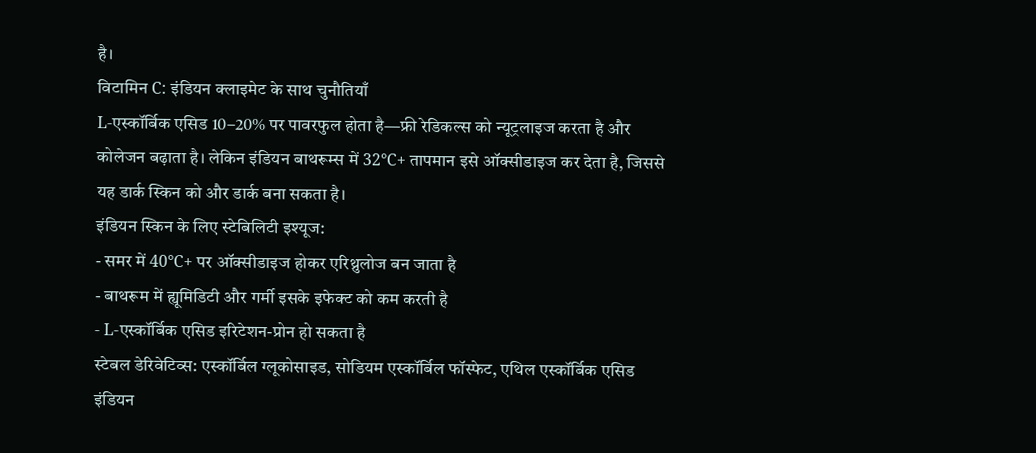है।
विटामिन C: इंडियन क्लाइमेट के साथ चुनौतियाँ
L-एस्कॉर्बिक एसिड 10–20% पर पावरफुल होता है—फ्री रेडिकल्स को न्यूट्रलाइज करता है और कोलेजन बढ़ाता है। लेकिन इंडियन बाथरूम्स में 32°C+ तापमान इसे ऑक्सीडाइज कर देता है, जिससे यह डार्क स्किन को और डार्क बना सकता है।
इंडियन स्किन के लिए स्टेबिलिटी इश्यूज:
- समर में 40°C+ पर ऑक्सीडाइज होकर एरिथ्रुलोज बन जाता है
- बाथरूम में ह्यूमिडिटी और गर्मी इसके इफेक्ट को कम करती है
- L-एस्कॉर्बिक एसिड इरिटेशन-प्रोन हो सकता है
स्टेबल डेरिवेटिव्स: एस्कॉर्बिल ग्लूकोसाइड, सोडियम एस्कॉर्बिल फॉस्फेट, एथिल एस्कॉर्बिक एसिड इंडियन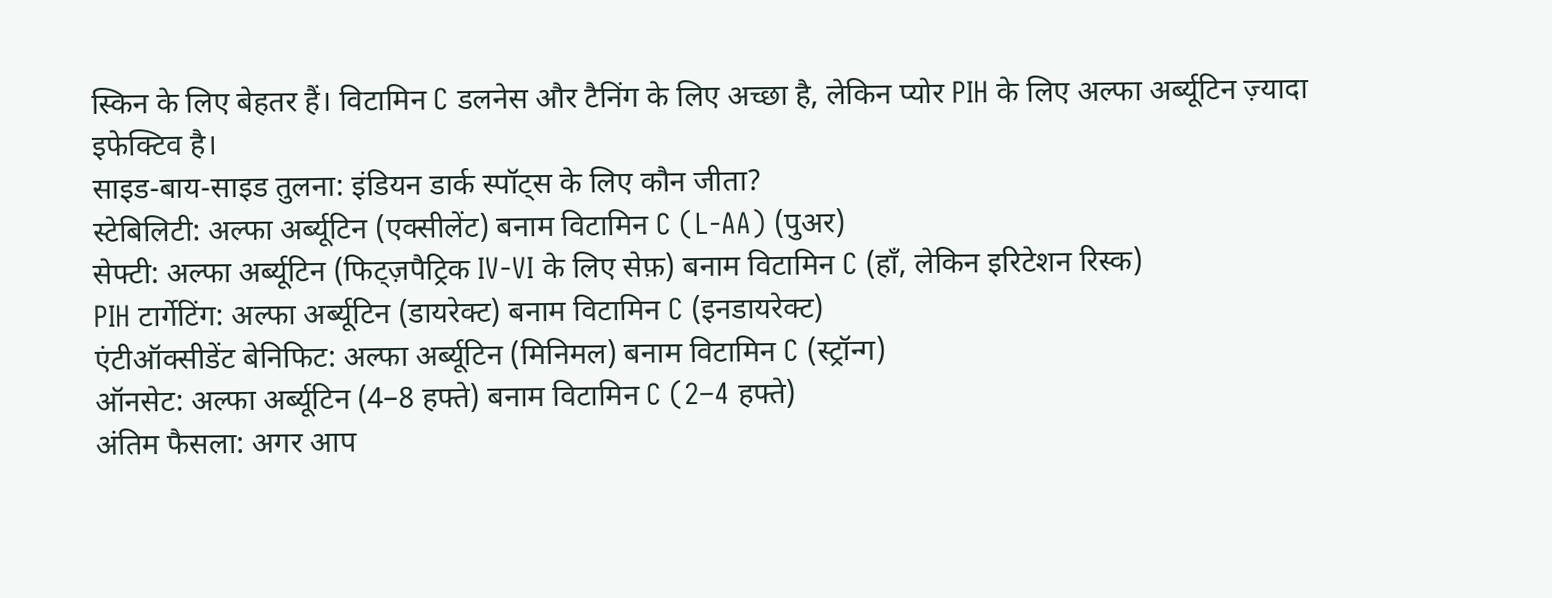स्किन के लिए बेहतर हैं। विटामिन C डलनेस और टैनिंग के लिए अच्छा है, लेकिन प्योर PIH के लिए अल्फा अर्ब्यूटिन ज़्यादा इफेक्टिव है।
साइड-बाय-साइड तुलना: इंडियन डार्क स्पॉट्स के लिए कौन जीता?
स्टेबिलिटी: अल्फा अर्ब्यूटिन (एक्सीलेंट) बनाम विटामिन C (L-AA) (पुअर)
सेफ्टी: अल्फा अर्ब्यूटिन (फिट्ज़पैट्रिक IV-VI के लिए सेफ़) बनाम विटामिन C (हाँ, लेकिन इरिटेशन रिस्क)
PIH टार्गेटिंग: अल्फा अर्ब्यूटिन (डायरेक्ट) बनाम विटामिन C (इनडायरेक्ट)
एंटीऑक्सीडेंट बेनिफिट: अल्फा अर्ब्यूटिन (मिनिमल) बनाम विटामिन C (स्ट्रॉन्ग)
ऑनसेट: अल्फा अर्ब्यूटिन (4–8 हफ्ते) बनाम विटामिन C (2–4 हफ्ते)
अंतिम फैसला: अगर आप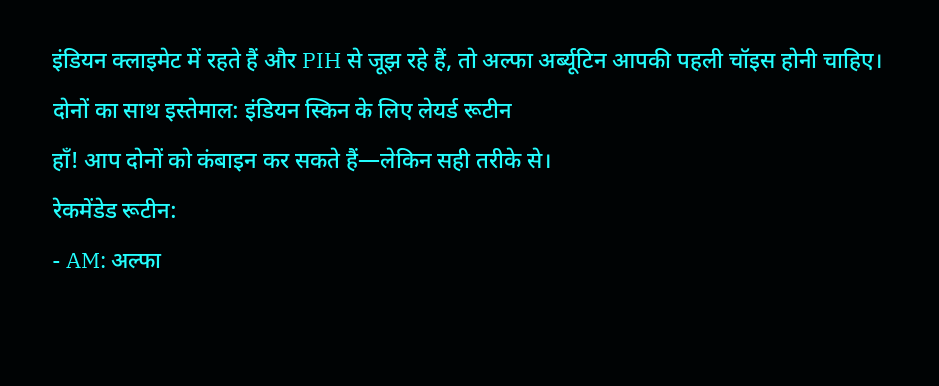इंडियन क्लाइमेट में रहते हैं और PIH से जूझ रहे हैं, तो अल्फा अर्ब्यूटिन आपकी पहली चॉइस होनी चाहिए।
दोनों का साथ इस्तेमाल: इंडियन स्किन के लिए लेयर्ड रूटीन
हाँ! आप दोनों को कंबाइन कर सकते हैं—लेकिन सही तरीके से।
रेकमेंडेड रूटीन:
- AM: अल्फा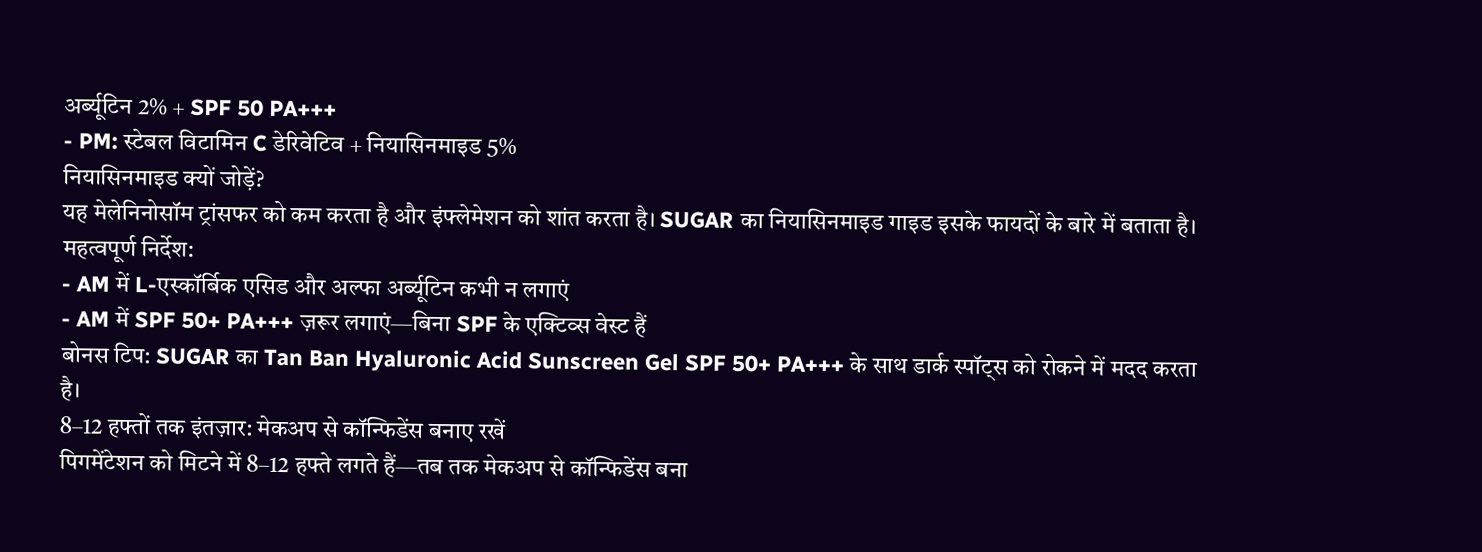अर्ब्यूटिन 2% + SPF 50 PA+++
- PM: स्टेबल विटामिन C डेरिवेटिव + नियासिनमाइड 5%
नियासिनमाइड क्यों जोड़ें?
यह मेलेनिनोसॉम ट्रांसफर को कम करता है और इंफ्लेमेशन को शांत करता है। SUGAR का नियासिनमाइड गाइड इसके फायदों के बारे में बताता है।
महत्वपूर्ण निर्देश:
- AM में L-एस्कॉर्बिक एसिड और अल्फा अर्ब्यूटिन कभी न लगाएं
- AM में SPF 50+ PA+++ ज़रूर लगाएं—बिना SPF के एक्टिव्स वेस्ट हैं
बोनस टिप: SUGAR का Tan Ban Hyaluronic Acid Sunscreen Gel SPF 50+ PA+++ के साथ डार्क स्पॉट्स को रोकने में मदद करता है।
8–12 हफ्तों तक इंतज़ार: मेकअप से कॉन्फिडेंस बनाए रखें
पिगमेंटेशन को मिटने में 8–12 हफ्ते लगते हैं—तब तक मेकअप से कॉन्फिडेंस बना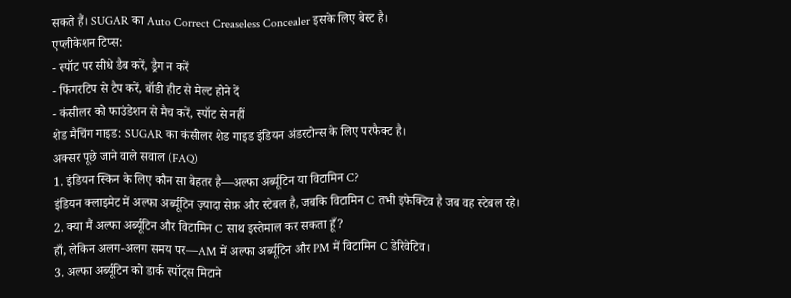सकते हैं। SUGAR का Auto Correct Creaseless Concealer इसके लिए बेस्ट है।
एप्लीकेशन टिप्स:
- स्पॉट पर सीधे डैब करें, ड्रैग न करें
- फिंगरटिप से टैप करें, बॉडी हीट से मेल्ट होने दें
- कंसीलर को फाउंडेशन से मैच करें, स्पॉट से नहीं
शेड मैचिंग गाइड: SUGAR का कंसीलर शेड गाइड इंडियन अंडरटोन्स के लिए परफैक्ट है।
अक्सर पूछे जाने वाले सवाल (FAQ)
1. इंडियन स्किन के लिए कौन सा बेहतर है—अल्फा अर्ब्यूटिन या विटामिन C?
इंडियन क्लाइमेट में अल्फा अर्ब्यूटिन ज़्यादा सेफ़ और स्टेबल है, जबकि विटामिन C तभी इफेक्टिव है जब वह स्टेबल रहे।
2. क्या मैं अल्फा अर्ब्यूटिन और विटामिन C साथ इस्तेमाल कर सकता हूँ?
हाँ, लेकिन अलग-अलग समय पर—AM में अल्फा अर्ब्यूटिन और PM में विटामिन C डेरिवेटिव।
3. अल्फा अर्ब्यूटिन को डार्क स्पॉट्स मिटाने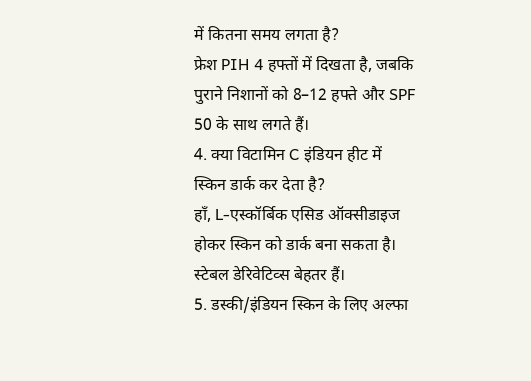में कितना समय लगता है?
फ्रेश PIH 4 हफ्तों में दिखता है, जबकि पुराने निशानों को 8–12 हफ्ते और SPF 50 के साथ लगते हैं।
4. क्या विटामिन C इंडियन हीट में स्किन डार्क कर देता है?
हाँ, L-एस्कॉर्बिक एसिड ऑक्सीडाइज होकर स्किन को डार्क बना सकता है। स्टेबल डेरिवेटिव्स बेहतर हैं।
5. डस्की/इंडियन स्किन के लिए अल्फा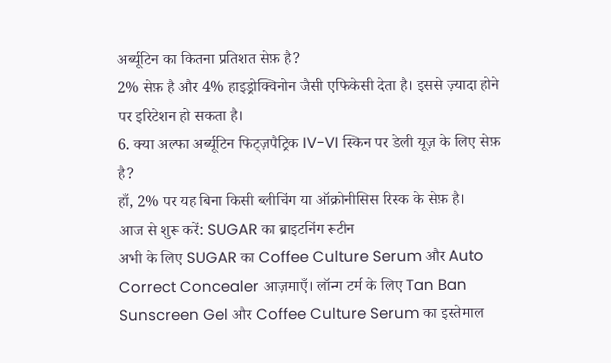अर्ब्यूटिन का कितना प्रतिशत सेफ़ है?
2% सेफ़ है और 4% हाइड्रोक्विनोन जैसी एफिकेसी देता है। इससे ज़्यादा होने पर इरिटेशन हो सकता है।
6. क्या अल्फा अर्ब्यूटिन फिट्ज़पैट्रिक IV-VI स्किन पर डेली यूज़ के लिए सेफ़ है?
हाँ, 2% पर यह बिना किसी ब्लीचिंग या ऑक्रोनीसिस रिस्क के सेफ़ है।
आज से शुरू करें: SUGAR का ब्राइटनिंग रूटीन
अभी के लिए SUGAR का Coffee Culture Serum और Auto Correct Concealer आज़माएँ। लॉन्ग टर्म के लिए Tan Ban Sunscreen Gel और Coffee Culture Serum का इस्तेमाल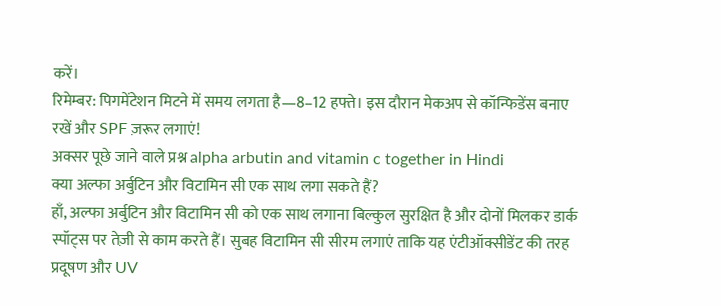करें।
रिमेम्बर: पिगमेंटेशन मिटने में समय लगता है—8–12 हफ्ते। इस दौरान मेकअप से कॉन्फिडेंस बनाए रखें और SPF ज़रूर लगाएं!
अक्सर पूछे जाने वाले प्रश्न alpha arbutin and vitamin c together in Hindi
क्या अल्फा अर्बुटिन और विटामिन सी एक साथ लगा सकते हैं?
हाँ, अल्फा अर्बुटिन और विटामिन सी को एक साथ लगाना बिल्कुल सुरक्षित है और दोनों मिलकर डार्क स्पॉट्स पर तेज़ी से काम करते हैं। सुबह विटामिन सी सीरम लगाएं ताकि यह एंटीऑक्सीडेंट की तरह प्रदूषण और UV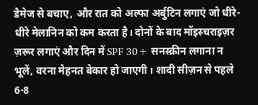डैमेज से बचाए, और रात को अल्फा अर्बुटिन लगाएं जो धीरे-धीरे मेलानिन को कम करता है। दोनों के बाद मॉइस्चराइज़र ज़रूर लगाएं और दिन में SPF 30+ सनस्क्रीन लगाना न भूलें, वरना मेहनत बेकार हो जाएगी। शादी सीज़न से पहले 6-8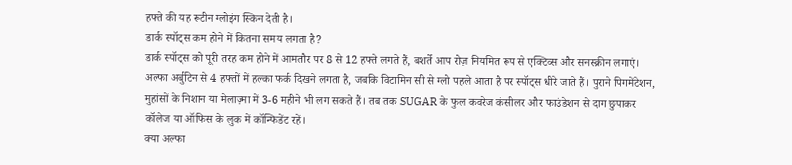हफ्ते की यह रूटीन ग्लोइंग स्किन देती है।
डार्क स्पॉट्स कम होने में कितना समय लगता है?
डार्क स्पॉट्स को पूरी तरह कम होने में आमतौर पर 8 से 12 हफ्ते लगते हैं, बशर्ते आप रोज़ नियमित रूप से एक्टिव्स और सनस्क्रीन लगाएं। अल्फा अर्बुटिन से 4 हफ्तों में हल्का फर्क दिखने लगता है, जबकि विटामिन सी से ग्लो पहले आता है पर स्पॉट्स धीरे जाते हैं। पुराने पिगमेंटेशन, मुहांसों के निशान या मेलाज़्मा में 3-6 महीने भी लग सकते हैं। तब तक SUGAR के फुल कवरेज कंसीलर और फाउंडेशन से दाग छुपाकर कॉलेज या ऑफिस के लुक में कॉन्फिडेंट रहें।
क्या अल्फा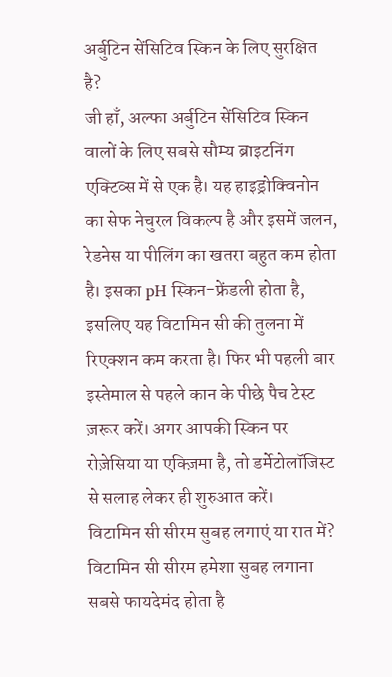अर्बुटिन सेंसिटिव स्किन के लिए सुरक्षित है?
जी हाँ, अल्फा अर्बुटिन सेंसिटिव स्किन वालों के लिए सबसे सौम्य ब्राइटनिंग एक्टिव्स में से एक है। यह हाइड्रोक्विनोन का सेफ नेचुरल विकल्प है और इसमें जलन, रेडनेस या पीलिंग का खतरा बहुत कम होता है। इसका pH स्किन-फ्रेंडली होता है, इसलिए यह विटामिन सी की तुलना में रिएक्शन कम करता है। फिर भी पहली बार इस्तेमाल से पहले कान के पीछे पैच टेस्ट ज़रूर करें। अगर आपकी स्किन पर रोज़ेसिया या एक्ज़िमा है, तो डर्मेटोलॉजिस्ट से सलाह लेकर ही शुरुआत करें।
विटामिन सी सीरम सुबह लगाएं या रात में?
विटामिन सी सीरम हमेशा सुबह लगाना सबसे फायदेमंद होता है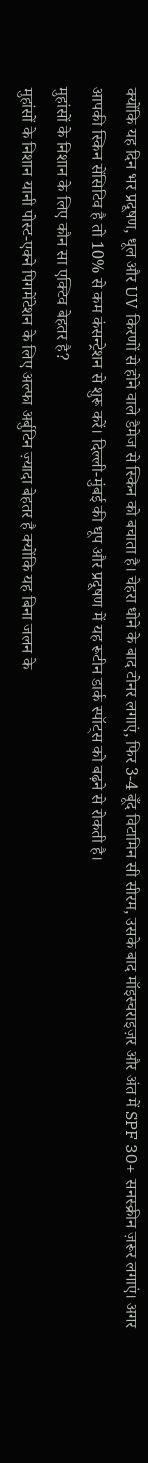क्योंकि यह दिन भर प्रदूषण, धूल और UV किरणों से होने वाले डैमेज से स्किन को बचाता है। चेहरा धोने के बाद टोनर लगाएं, फिर 3-4 बूँद विटामिन सी सीरम, उसके बाद मॉइस्चराइज़र और अंत में SPF 30+ सनस्क्रीन ज़रूर लगाएं। अगर आपकी स्किन सेंसिटिव है तो 10% से कम कंसन्ट्रेशन से शुरू करें। दिल्ली-मुंबई की धूप और प्रदूषण में यह रूटीन डार्क स्पॉट्स को बढ़ने से रोकती है।
मुहांसों के निशान के लिए कौन सा एक्टिव बेहतर है?
मुहांसों के निशान यानी पोस्ट-एक्ने पिगमेंटेशन के लिए अल्फा अर्बुटिन ज़्यादा बेहतर है क्योंकि यह बिना जलन के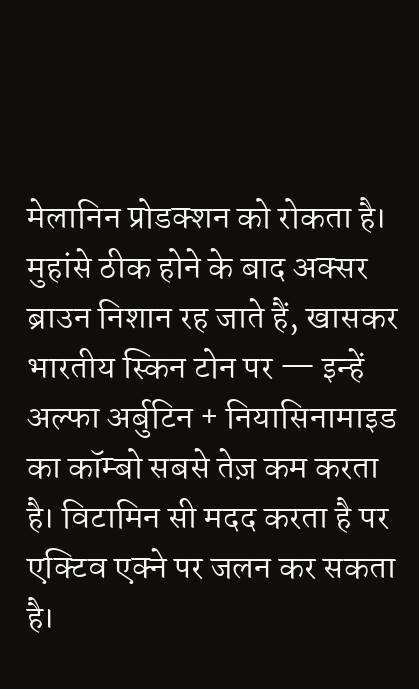मेलानिन प्रोडक्शन को रोकता है। मुहांसे ठीक होने के बाद अक्सर ब्राउन निशान रह जाते हैं, खासकर भारतीय स्किन टोन पर — इन्हें अल्फा अर्बुटिन + नियासिनामाइड का कॉम्बो सबसे तेज़ कम करता है। विटामिन सी मदद करता है पर एक्टिव एक्ने पर जलन कर सकता है।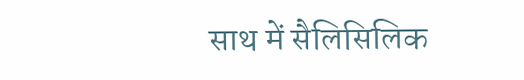साथ में सैलिसिलिक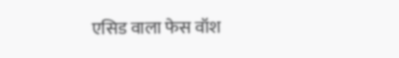एसिड वाला फेस वॉश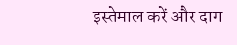इस्तेमाल करें और दाग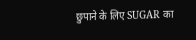छुपाने के लिए SUGAR का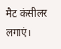मैट कंसीलर लगाएं।